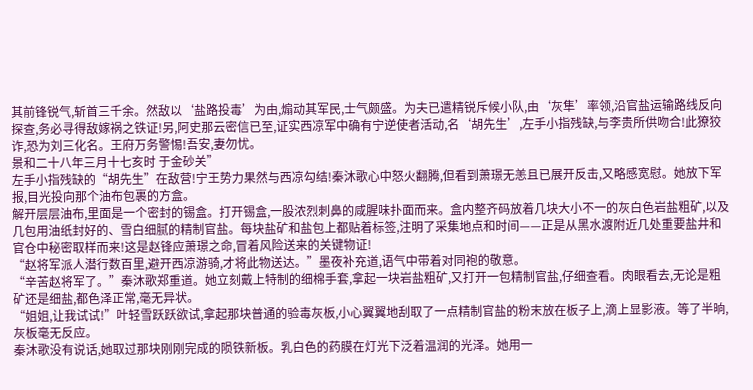其前锋锐气,斩首三千余。然敌以‘盐路投毒’为由,煽动其军民,士气颇盛。为夫已遣精锐斥候小队,由‘灰隼’率领,沿官盐运输路线反向探查,务必寻得敌嫁祸之铁证!另,阿史那云密信已至,证实西凉军中确有宁逆使者活动,名‘胡先生’,左手小指残缺,与李贵所供吻合!此獠狡诈,恐为刘三化名。王府万务警惕!吾安,妻勿忧。
景和二十八年三月十七亥时 于金砂关”
左手小指残缺的“胡先生”在敌营!宁王势力果然与西凉勾结!秦沐歌心中怒火翻腾,但看到萧璟无恙且已展开反击,又略感宽慰。她放下军报,目光投向那个油布包裹的方盒。
解开层层油布,里面是一个密封的锡盒。打开锡盒,一股浓烈刺鼻的咸腥味扑面而来。盒内整齐码放着几块大小不一的灰白色岩盐粗矿,以及几包用油纸封好的、雪白细腻的精制官盐。每块盐矿和盐包上都贴着标签,注明了采集地点和时间——正是从黑水渡附近几处重要盐井和官仓中秘密取样而来!这是赵锋应萧璟之命,冒着风险送来的关键物证!
“赵将军派人潜行数百里,避开西凉游骑,才将此物送达。”墨夜补充道,语气中带着对同袍的敬意。
“辛苦赵将军了。”秦沐歌郑重道。她立刻戴上特制的细棉手套,拿起一块岩盐粗矿,又打开一包精制官盐,仔细查看。肉眼看去,无论是粗矿还是细盐,都色泽正常,毫无异状。
“姐姐,让我试试!”叶轻雪跃跃欲试,拿起那块普通的验毒灰板,小心翼翼地刮取了一点精制官盐的粉末放在板子上,滴上显影液。等了半晌,灰板毫无反应。
秦沐歌没有说话,她取过那块刚刚完成的陨铁新板。乳白色的药膜在灯光下泛着温润的光泽。她用一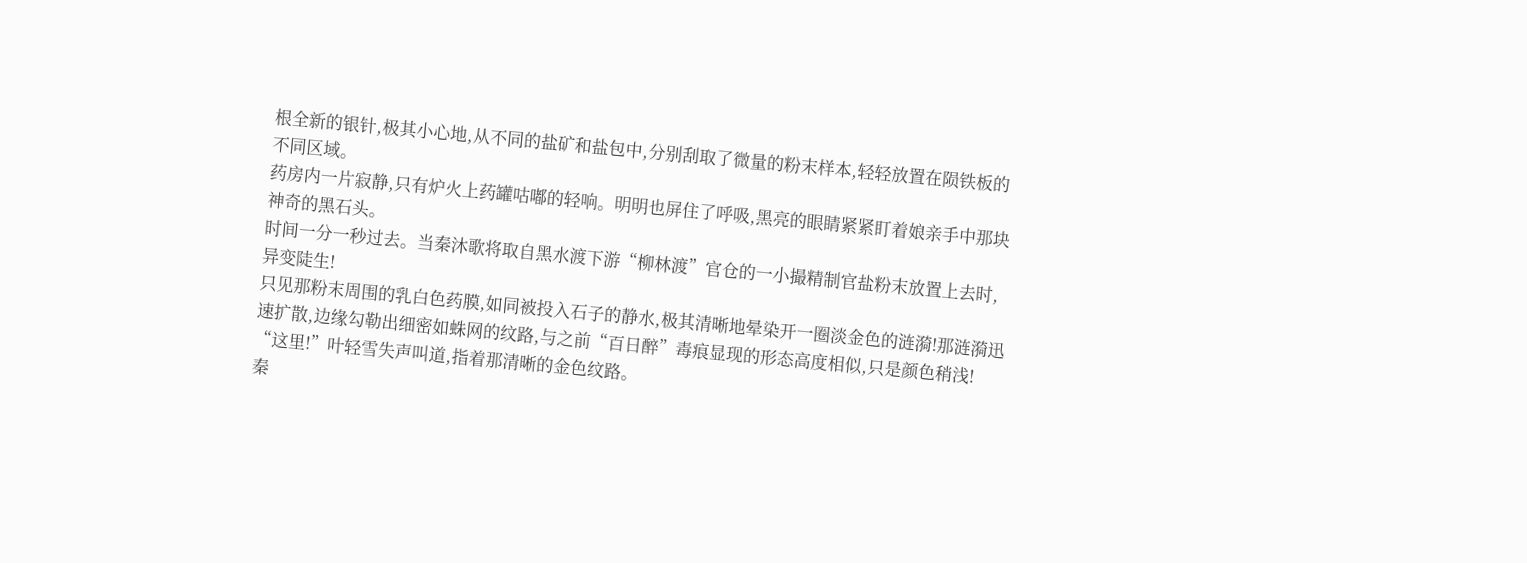根全新的银针,极其小心地,从不同的盐矿和盐包中,分别刮取了微量的粉末样本,轻轻放置在陨铁板的不同区域。
药房内一片寂静,只有炉火上药罐咕嘟的轻响。明明也屏住了呼吸,黑亮的眼睛紧紧盯着娘亲手中那块神奇的黑石头。
时间一分一秒过去。当秦沐歌将取自黑水渡下游“柳林渡”官仓的一小撮精制官盐粉末放置上去时,异变陡生!
只见那粉末周围的乳白色药膜,如同被投入石子的静水,极其清晰地晕染开一圈淡金色的涟漪!那涟漪迅速扩散,边缘勾勒出细密如蛛网的纹路,与之前“百日醉”毒痕显现的形态高度相似,只是颜色稍浅!
“这里!”叶轻雪失声叫道,指着那清晰的金色纹路。
秦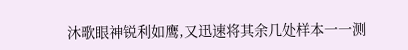沐歌眼神锐利如鹰,又迅速将其余几处样本一一测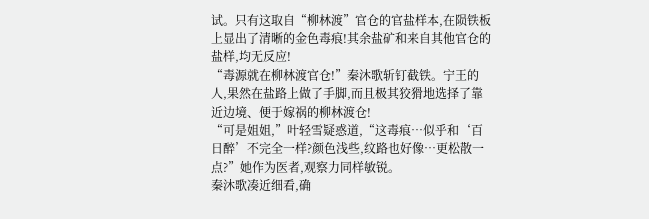试。只有这取自“柳林渡”官仓的官盐样本,在陨铁板上显出了清晰的金色毒痕!其余盐矿和来自其他官仓的盐样,均无反应!
“毒源就在柳林渡官仓!”秦沐歌斩钉截铁。宁王的人,果然在盐路上做了手脚,而且极其狡猾地选择了靠近边境、便于嫁祸的柳林渡仓!
“可是姐姐,”叶轻雪疑惑道,“这毒痕…似乎和‘百日醉’不完全一样?颜色浅些,纹路也好像…更松散一点?”她作为医者,观察力同样敏锐。
秦沐歌凑近细看,确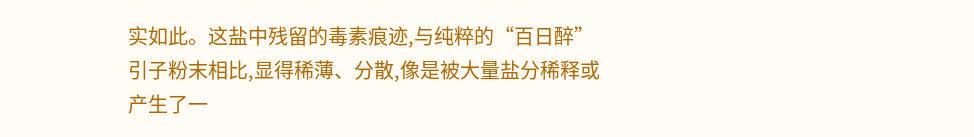实如此。这盐中残留的毒素痕迹,与纯粹的“百日醉”引子粉末相比,显得稀薄、分散,像是被大量盐分稀释或产生了一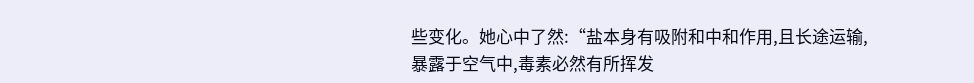些变化。她心中了然:“盐本身有吸附和中和作用,且长途运输,暴露于空气中,毒素必然有所挥发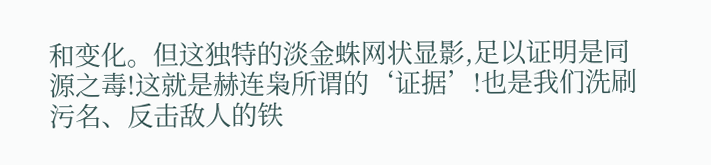和变化。但这独特的淡金蛛网状显影,足以证明是同源之毒!这就是赫连枭所谓的‘证据’!也是我们洗刷污名、反击敌人的铁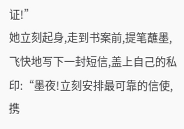证!”
她立刻起身,走到书案前,提笔蘸墨,飞快地写下一封短信,盖上自己的私印:“墨夜!立刻安排最可靠的信使,携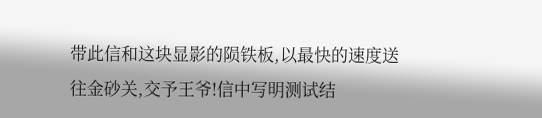带此信和这块显影的陨铁板,以最快的速度送往金砂关,交予王爷!信中写明测试结